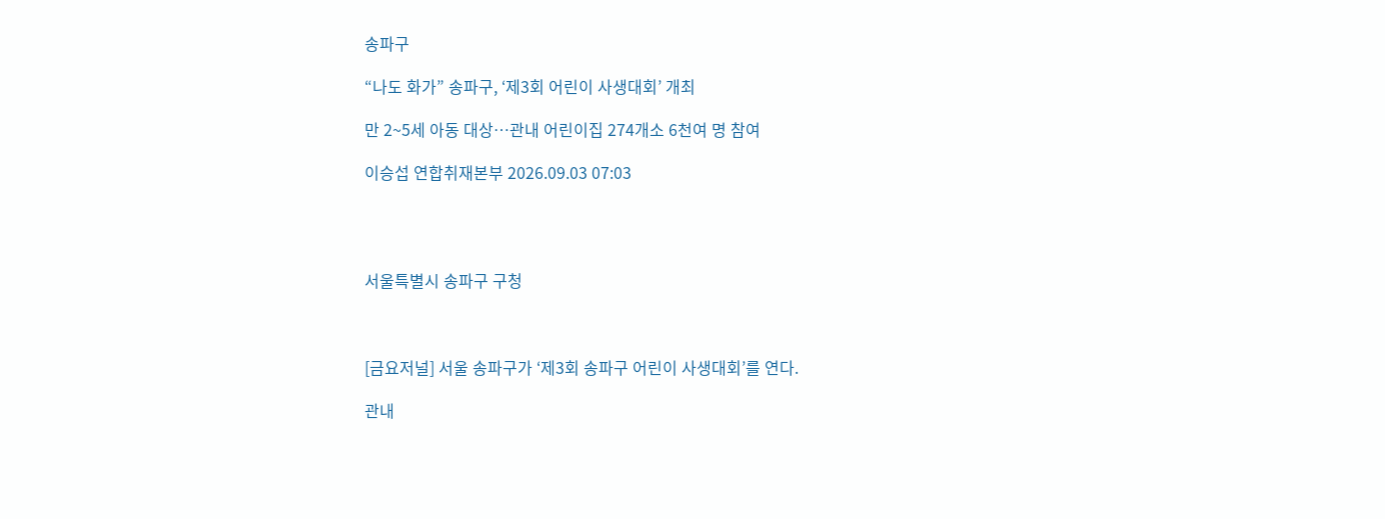송파구

“나도 화가” 송파구, ‘제3회 어린이 사생대회’ 개최

만 2~5세 아동 대상…관내 어린이집 274개소 6천여 명 참여

이승섭 연합취재본부 2026.09.03 07:03




서울특별시 송파구 구청



[금요저널] 서울 송파구가 ‘제3회 송파구 어린이 사생대회’를 연다.

관내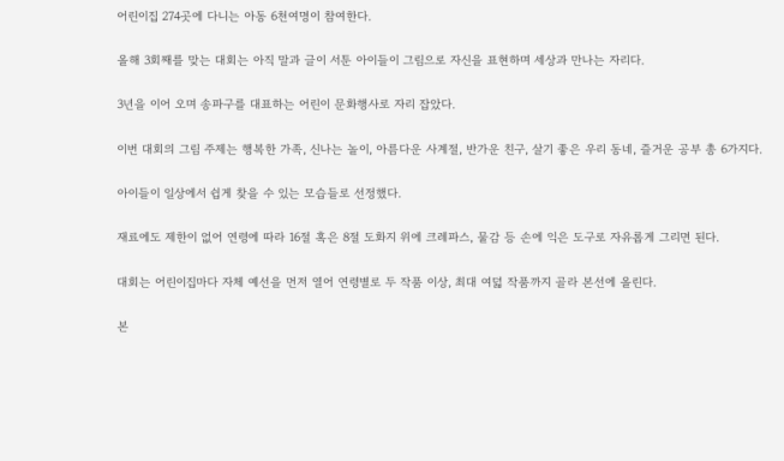어린이집 274곳에 다니는 아동 6천여명이 참여한다.

올해 3회째를 맞는 대회는 아직 말과 글이 서툰 아이들이 그림으로 자신을 표현하며 세상과 만나는 자리다.

3년을 이어 오며 송파구를 대표하는 어린이 문화행사로 자리 잡았다.

이번 대회의 그림 주제는 행복한 가족, 신나는 놀이, 아름다운 사계절, 반가운 친구, 살기 좋은 우리 동네, 즐거운 공부 총 6가지다.

아이들이 일상에서 쉽게 찾을 수 있는 모습들로 선정했다.

재료에도 제한이 없어 연령에 따라 16절 혹은 8절 도화지 위에 크레파스, 물감 등 손에 익은 도구로 자유롭게 그리면 된다.

대회는 어린이집마다 자체 예선을 먼저 열어 연령별로 두 작품 이상, 최대 여덟 작품까지 골라 본선에 올린다.

본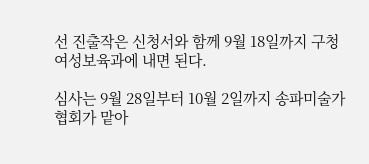선 진출작은 신청서와 함께 9월 18일까지 구청 여성보육과에 내면 된다.

심사는 9월 28일부터 10월 2일까지 송파미술가협회가 맡아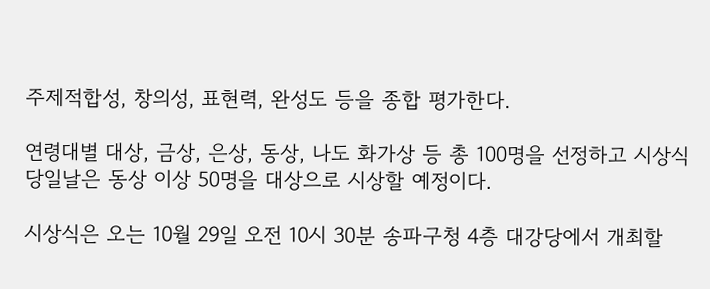주제적합성, 창의성, 표현력, 완성도 등을 종합 평가한다.

연령대별 대상, 금상, 은상, 동상, 나도 화가상 등 총 100명을 선정하고 시상식 당일날은 동상 이상 50명을 대상으로 시상할 예정이다.

시상식은 오는 10월 29일 오전 10시 30분 송파구청 4층 대강당에서 개최할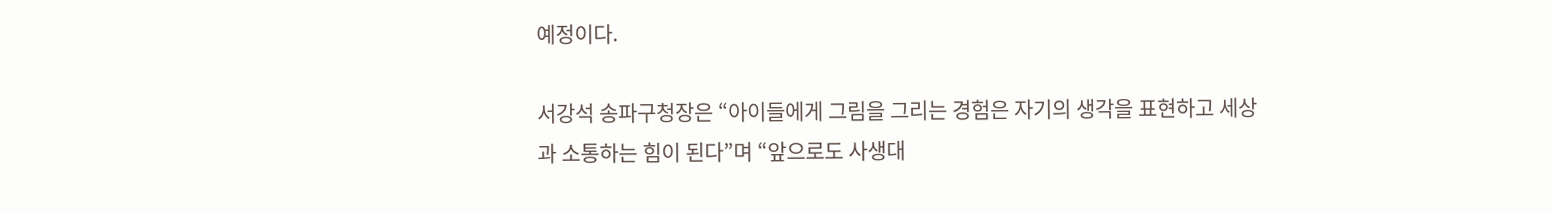예정이다.

서강석 송파구청장은 “아이들에게 그림을 그리는 경험은 자기의 생각을 표현하고 세상과 소통하는 힘이 된다”며 “앞으로도 사생대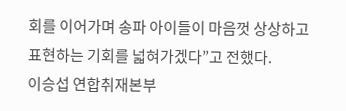회를 이어가며 송파 아이들이 마음껏 상상하고 표현하는 기회를 넓혀가겠다”고 전했다.
이승섭 연합취재본부